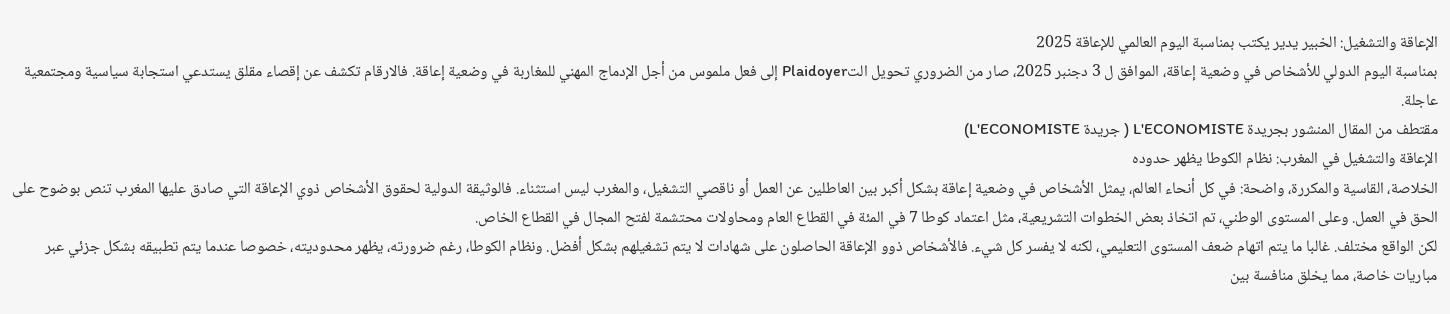الإعاقة والتشغيل: الخبير يدير يكتب بمناسبة اليوم العالمي للإعاقة 2025
بمناسبة اليوم الدولي للأشخاص في وضعية إعاقة، الموافق ل 3 دجنبر 2025، صار من الضروري تحويل التPlaidoyer إلى فعل ملموس من أجل الإدماج المهني للمغاربة في وضعية إعاقة. فالارقام تكشف عن إقصاء مقلق يستدعي استجابة سياسية ومجتمعية عاجلة.
مقتطف من المقال المنشور بجريدة L'ECONOMISTE ( جريدة L'ECONOMISTE)
الإعاقة والتشغيل في المغرب: نظام الكوطا يظهر حدوده
الخلاصة، القاسية والمكررة، واضحة: في كل أنحاء العالم، يمثل الأشخاص في وضعية إعاقة بشكل أكبر بين العاطلين عن العمل أو ناقصي التشغيل، والمغرب ليس استثناء. فالوثيقة الدولية لحقوق الأشخاص ذوي الإعاقة التي صادق عليها المغرب تنص بوضوح على الحق في العمل. وعلى المستوى الوطني، تم اتخاذ بعض الخطوات التشريعية، مثل اعتماد كوطا 7 في المئة في القطاع العام ومحاولات محتشمة لفتح المجال في القطاع الخاص.
لكن الواقع مختلف. غالبا ما يتم اتهام ضعف المستوى التعليمي، لكنه لا يفسر كل شيء. فالأشخاص ذوو الإعاقة الحاصلون على شهادات لا يتم تشغيلهم بشكل أفضل. ونظام الكوطا، رغم ضرورته، يظهر محدوديته، خصوصا عندما يتم تطبيقه بشكل جزئي عبر مباريات خاصة، مما يخلق منافسة بين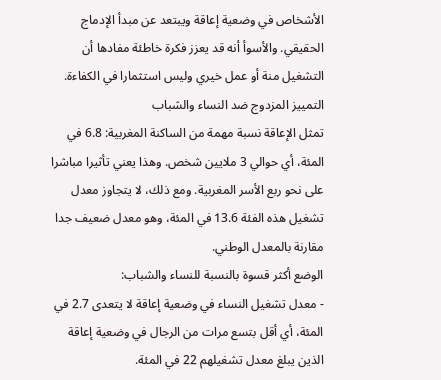الأشخاص في وضعية إعاقة ويبتعد عن مبدأ الإدماج الحقيقي. والأسوأ أنه قد يعزز فكرة خاطئة مفادها أن التشغيل منة أو عمل خيري وليس استثمارا في الكفاءة.
التمييز المزدوج ضد النساء والشباب
تمثل الإعاقة نسبة مهمة من الساكنة المغربية: 6.8 في المئة، أي حوالي 3 ملايين شخص. وهذا يعني تأثيرا مباشرا على نحو ربع الأسر المغربية. ومع ذلك، لا يتجاوز معدل تشغيل هذه الفئة 13.6 في المئة، وهو معدل ضعيف جدا مقارنة بالمعدل الوطني.
الوضع أكثر قسوة بالنسبة للنساء والشباب:
- معدل تشغيل النساء في وضعية إعاقة لا يتعدى 2.7 في المئة، أي أقل بتسع مرات من الرجال في وضعية إعاقة الذين يبلغ معدل تشغيلهم 22 في المئة.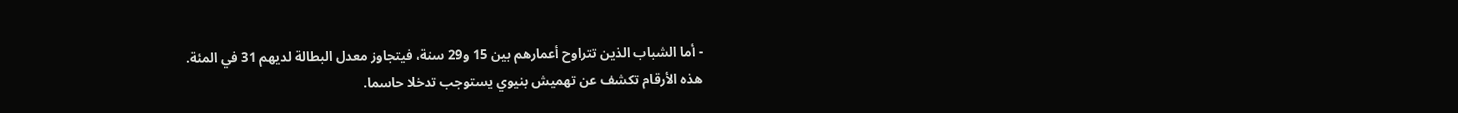- أما الشباب الذين تتراوح أعمارهم بين 15 و29 سنة، فيتجاوز معدل البطالة لديهم 31 في المئة.
هذه الأرقام تكشف عن تهميش بنيوي يستوجب تدخلا حاسما.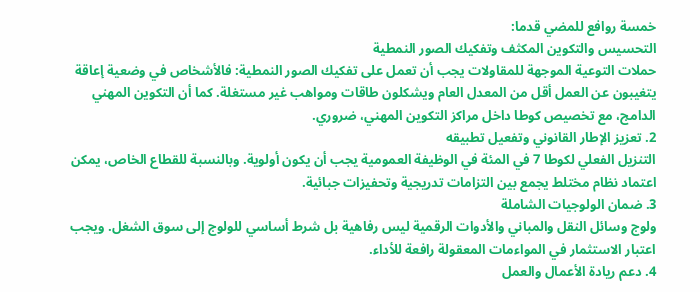خمسة روافع للمضي قدما:
التحسيس والتكوين المكثف وتفكيك الصور النمطية
حملات التوعية الموجهة للمقاولات يجب أن تعمل على تفكيك الصور النمطية: فالأشخاص في وضعية إعاقة يتغيبون عن العمل أقل من المعدل العام ويشكلون طاقات ومواهب غير مستغلة. كما أن التكوين المهني الدامج، مع تخصيص كوطا داخل مراكز التكوين المهني، ضروري.
2. تعزيز الإطار القانوني وتفعيل تطبيقه
التنزيل الفعلي لكوطا 7 في المئة في الوظيفة العمومية يجب أن يكون أولوية. وبالنسبة للقطاع الخاص، يمكن اعتماد نظام مختلط يجمع بين التزامات تدريجية وتحفيزات جبائية.
3. ضمان الولوجيات الشاملة
ولوج وسائل النقل والمباني والأدوات الرقمية ليس رفاهية بل شرط أساسي للولوج إلى سوق الشغل. ويجب اعتبار الاستثمار في المواءمات المعقولة رافعة للأداء.
4. دعم ريادة الأعمال والعمل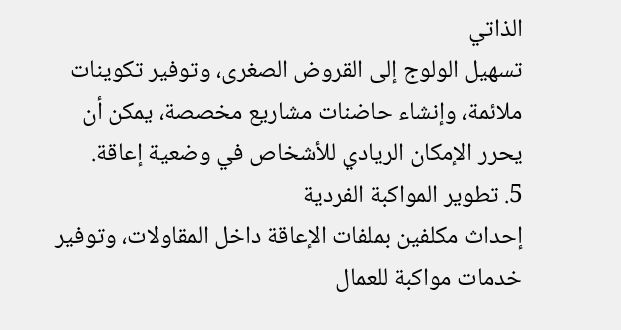الذاتي
تسهيل الولوج إلى القروض الصغرى، وتوفير تكوينات ملائمة، وإنشاء حاضنات مشاريع مخصصة، يمكن أن يحرر الإمكان الريادي للأشخاص في وضعية إعاقة.
5. تطوير المواكبة الفردية
إحداث مكلفين بملفات الإعاقة داخل المقاولات، وتوفير خدمات مواكبة للعمال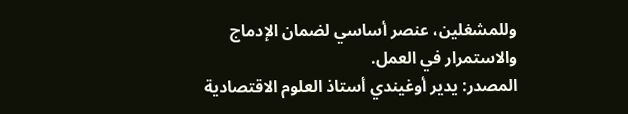وللمشغلين، عنصر أساسي لضمان الإدماج والاستمرار في العمل.
المصدر: يدير أوغيندي أستاذ العلوم الاقتصادية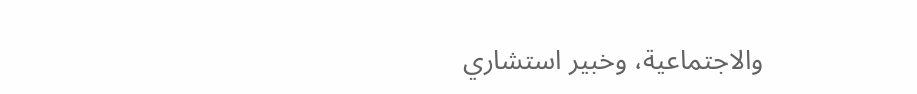والاجتماعية، وخبير استشاري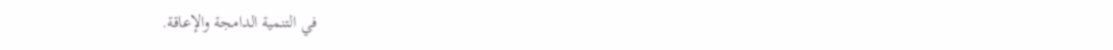في التنمية الدامجة والإعاقة.